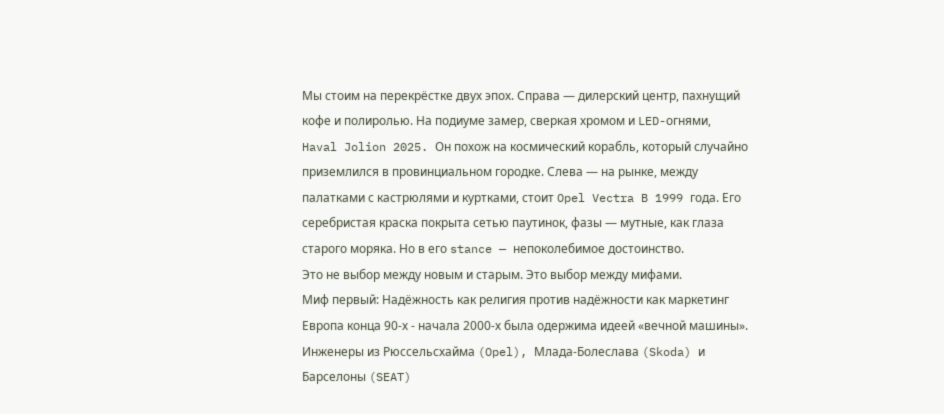Мы стоим на перекрёстке двух эпох. Справа — дилерский центр, пахнущий кофе и полиролью. На подиуме замер, сверкая хромом и LED-огнями, Haval Jolion 2025. Он похож на космический корабль, который случайно приземлился в провинциальном городке. Слева — на рынке, между палатками с кастрюлями и куртками, стоит Opel Vectra B 1999 года. Его серебристая краска покрыта сетью паутинок, фазы — мутные, как глаза старого моряка. Но в его stance — непоколебимое достоинство.
Это не выбор между новым и старым. Это выбор между мифами.
Миф первый: Надёжность как религия против надёжности как маркетинг
Европа конца 90-х - начала 2000-х была одержима идеей «вечной машины». Инженеры из Рюссельсхайма (Opel), Млада-Болеслава (Skoda) и Барселоны (SEAT)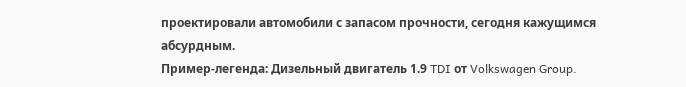проектировали автомобили с запасом прочности, сегодня кажущимся абсурдным.
Пример-легенда: Дизельный двигатель 1.9 TDI от Volkswagen Group.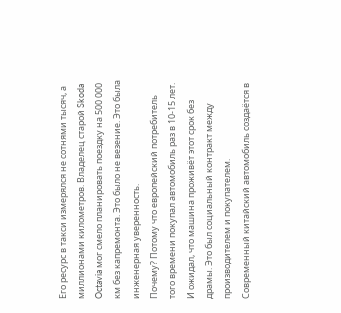Его ресурс в такси измерялся не сотнями тысяч, а миллионами километров. Владелец старой Skoda Octavia мог смело планировать поездку на 500 000 км без капремонта. Это было не везение. Это была инженерная уверенность.
Почему? Потому что европейский потребитель того времени покупал автомобиль раз в 10-15 лет. И ожидал, что машина проживёт этот срок без драмы. Это был социальный контракт между производителем и покупателем.
Современный китайский автомобиль создаётся в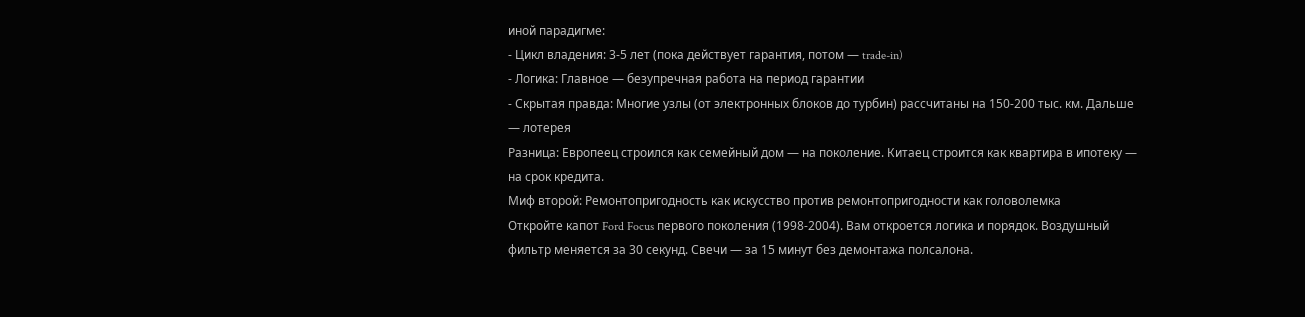иной парадигме:
- Цикл владения: 3-5 лет (пока действует гарантия, потом — trade-in)
- Логика: Главное — безупречная работа на период гарантии
- Скрытая правда: Многие узлы (от электронных блоков до турбин) рассчитаны на 150-200 тыс. км. Дальше — лотерея
Разница: Европеец строился как семейный дом — на поколение. Китаец строится как квартира в ипотеку — на срок кредита.
Миф второй: Ремонтопригодность как искусство против ремонтопригодности как головолемка
Откройте капот Ford Focus первого поколения (1998-2004). Вам откроется логика и порядок. Воздушный фильтр меняется за 30 секунд. Свечи — за 15 минут без демонтажа полсалона.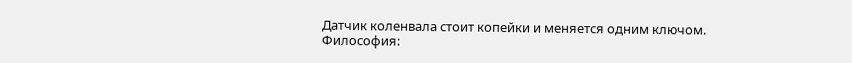Датчик коленвала стоит копейки и меняется одним ключом.
Философия: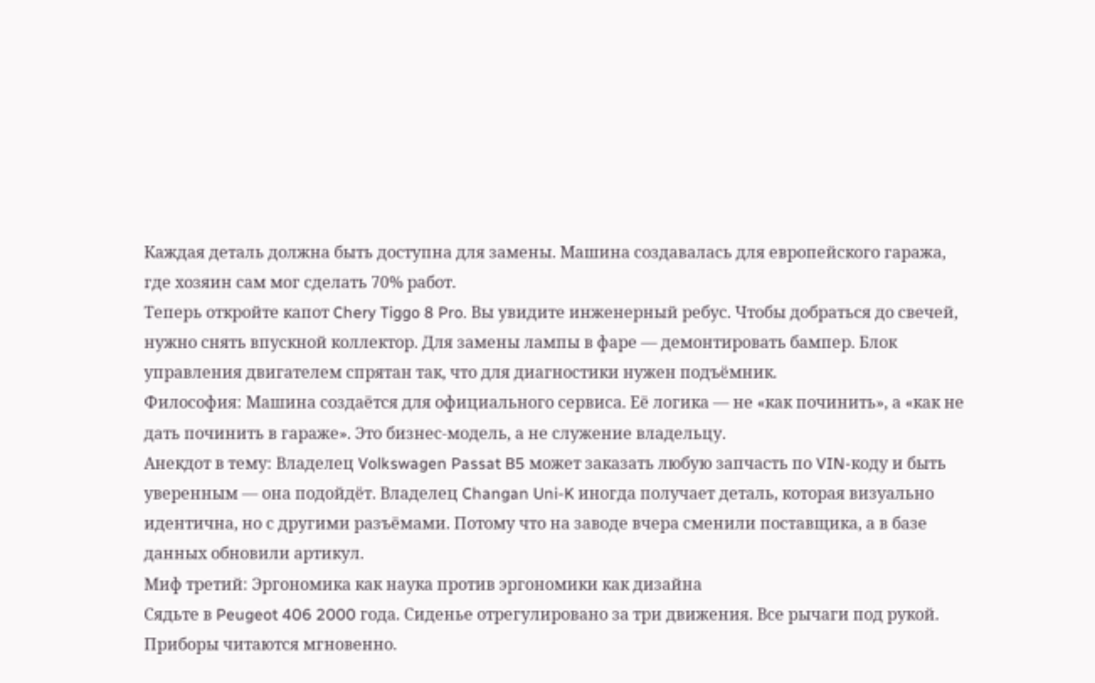Каждая деталь должна быть доступна для замены. Машина создавалась для европейского гаража, где хозяин сам мог сделать 70% работ.
Теперь откройте капот Chery Tiggo 8 Pro. Вы увидите инженерный ребус. Чтобы добраться до свечей, нужно снять впускной коллектор. Для замены лампы в фаре — демонтировать бампер. Блок управления двигателем спрятан так, что для диагностики нужен подъёмник.
Философия: Машина создаётся для официального сервиса. Её логика — не «как починить», а «как не дать починить в гараже». Это бизнес-модель, а не служение владельцу.
Анекдот в тему: Владелец Volkswagen Passat B5 может заказать любую запчасть по VIN-коду и быть уверенным — она подойдёт. Владелец Changan Uni-K иногда получает деталь, которая визуально идентична, но с другими разъёмами. Потому что на заводе вчера сменили поставщика, а в базе данных обновили артикул.
Миф третий: Эргономика как наука против эргономики как дизайна
Сядьте в Peugeot 406 2000 года. Сиденье отрегулировано за три движения. Все рычаги под рукой. Приборы читаются мгновенно.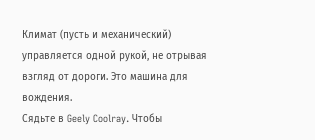Климат (пусть и механический) управляется одной рукой, не отрывая взгляд от дороги. Это машина для вождения.
Сядьте в Geely Coolray. Чтобы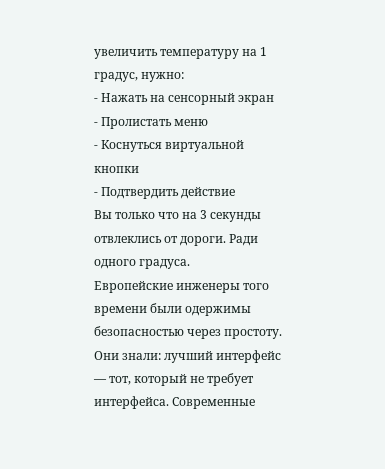увеличить температуру на 1 градус, нужно:
- Нажать на сенсорный экран
- Пролистать меню
- Коснуться виртуальной кнопки
- Подтвердить действие
Вы только что на 3 секунды отвлеклись от дороги. Ради одного градуса.
Европейские инженеры того времени были одержимы безопасностью через простоту. Они знали: лучший интерфейс — тот, который не требует интерфейса. Современные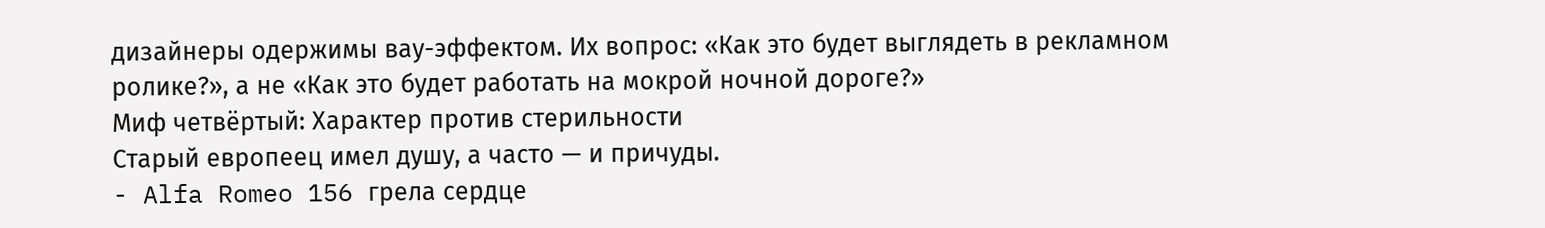дизайнеры одержимы вау-эффектом. Их вопрос: «Как это будет выглядеть в рекламном ролике?», а не «Как это будет работать на мокрой ночной дороге?»
Миф четвёртый: Характер против стерильности
Старый европеец имел душу, а часто — и причуды.
- Alfa Romeo 156 грела сердце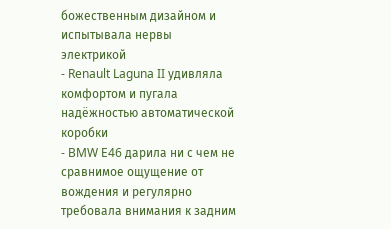божественным дизайном и испытывала нервы электрикой
- Renault Laguna II удивляла комфортом и пугала надёжностью автоматической коробки
- BMW E46 дарила ни с чем не сравнимое ощущение от вождения и регулярно требовала внимания к задним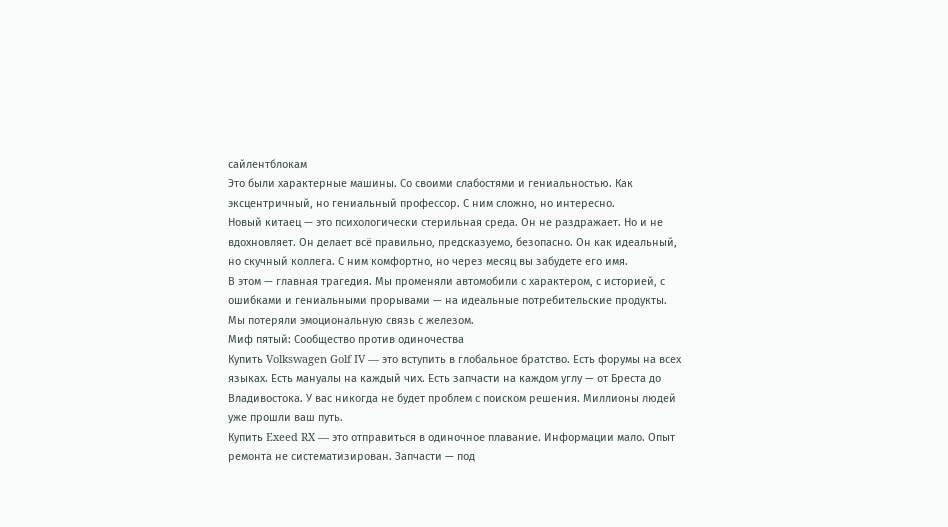сайлентблокам
Это были характерные машины. Со своими слабостями и гениальностью. Как эксцентричный, но гениальный профессор. С ним сложно, но интересно.
Новый китаец — это психологически стерильная среда. Он не раздражает. Но и не вдохновляет. Он делает всё правильно, предсказуемо, безопасно. Он как идеальный, но скучный коллега. С ним комфортно, но через месяц вы забудете его имя.
В этом — главная трагедия. Мы променяли автомобили с характером, с историей, с ошибками и гениальными прорывами — на идеальные потребительские продукты. Мы потеряли эмоциональную связь с железом.
Миф пятый: Сообщество против одиночества
Купить Volkswagen Golf IV — это вступить в глобальное братство. Есть форумы на всех языках. Есть мануалы на каждый чих. Есть запчасти на каждом углу — от Бреста до Владивостока. У вас никогда не будет проблем с поиском решения. Миллионы людей уже прошли ваш путь.
Купить Exeed RX — это отправиться в одиночное плавание. Информации мало. Опыт ремонта не систематизирован. Запчасти — под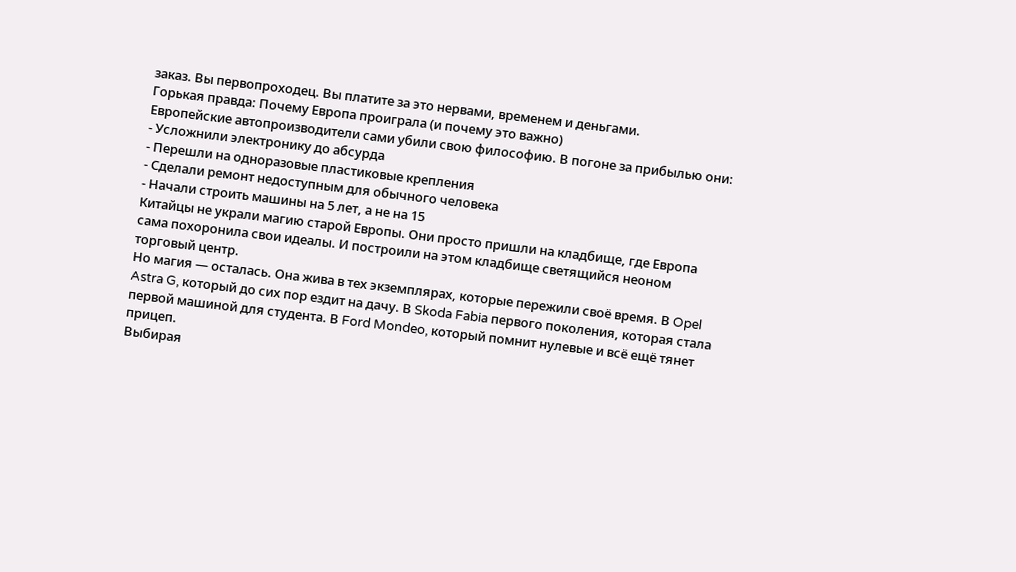заказ. Вы первопроходец. Вы платите за это нервами, временем и деньгами.
Горькая правда: Почему Европа проиграла (и почему это важно)
Европейские автопроизводители сами убили свою философию. В погоне за прибылью они:
- Усложнили электронику до абсурда
- Перешли на одноразовые пластиковые крепления
- Сделали ремонт недоступным для обычного человека
- Начали строить машины на 5 лет, а не на 15
Китайцы не украли магию старой Европы. Они просто пришли на кладбище, где Европа сама похоронила свои идеалы. И построили на этом кладбище светящийся неоном торговый центр.
Но магия — осталась. Она жива в тех экземплярах, которые пережили своё время. В Opel Astra G, который до сих пор ездит на дачу. В Skoda Fabia первого поколения, которая стала первой машиной для студента. В Ford Mondeo, который помнит нулевые и всё ещё тянет прицеп.
Выбирая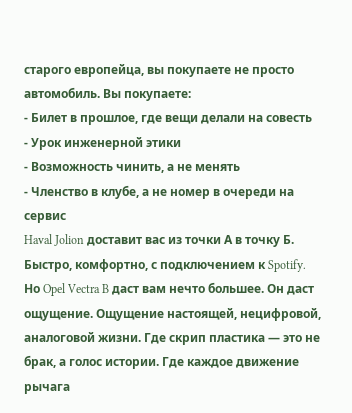старого европейца, вы покупаете не просто автомобиль. Вы покупаете:
- Билет в прошлое, где вещи делали на совесть
- Урок инженерной этики
- Возможность чинить, а не менять
- Членство в клубе, а не номер в очереди на сервис
Haval Jolion доставит вас из точки А в точку Б. Быстро, комфортно, с подключением к Spotify.
Но Opel Vectra B даст вам нечто большее. Он даст ощущение. Ощущение настоящей, нецифровой, аналоговой жизни. Где скрип пластика — это не брак, а голос истории. Где каждое движение рычага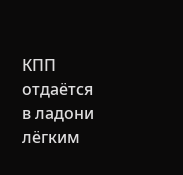КПП отдаётся в ладони лёгким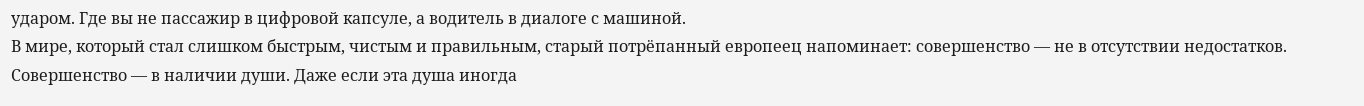ударом. Где вы не пассажир в цифровой капсуле, а водитель в диалоге с машиной.
В мире, который стал слишком быстрым, чистым и правильным, старый потрёпанный европеец напоминает: совершенство — не в отсутствии недостатков. Совершенство — в наличии души. Даже если эта душа иногда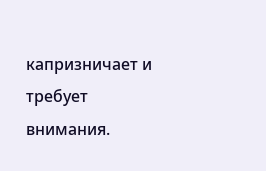капризничает и требует внимания.